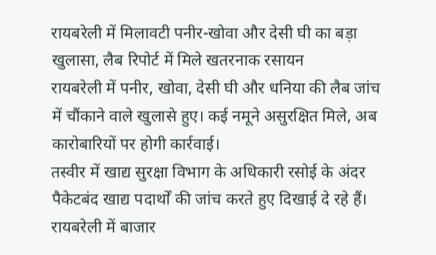रायबरेली में मिलावटी पनीर-खोवा और देसी घी का बड़ा खुलासा, लैब रिपोर्ट में मिले खतरनाक रसायन
रायबरेली में पनीर, खोवा, देसी घी और धनिया की लैब जांच में चौंकाने वाले खुलासे हुए। कई नमूने असुरक्षित मिले, अब कारोबारियों पर होगी कार्रवाई।
तस्वीर में खाद्य सुरक्षा विभाग के अधिकारी रसोई के अंदर पैकेटबंद खाद्य पदार्थों की जांच करते हुए दिखाई दे रहे हैं।
रायबरेली में बाजार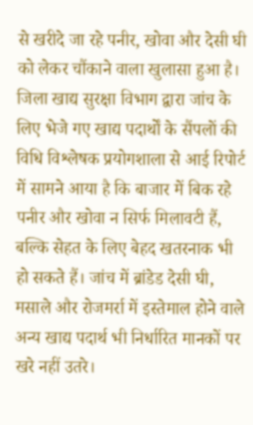से खरीदे जा रहे पनीर, खोवा और देसी घी को लेकर चौंकाने वाला खुलासा हुआ है। जिला खाद्य सुरक्षा विभाग द्वारा जांच के लिए भेजे गए खाद्य पदार्थों के सैंपलों की विधि विश्लेषक प्रयोगशाला से आई रिपोर्ट में सामने आया है कि बाजार में बिक रहे पनीर और खोवा न सिर्फ मिलावटी हैं, बल्कि सेहत के लिए बेहद खतरनाक भी हो सकते हैं। जांच में ब्रांडेड देसी घी, मसाले और रोजमर्रा में इस्तेमाल होने वाले अन्य खाद्य पदार्थ भी निर्धारित मानकों पर खरे नहीं उतरे।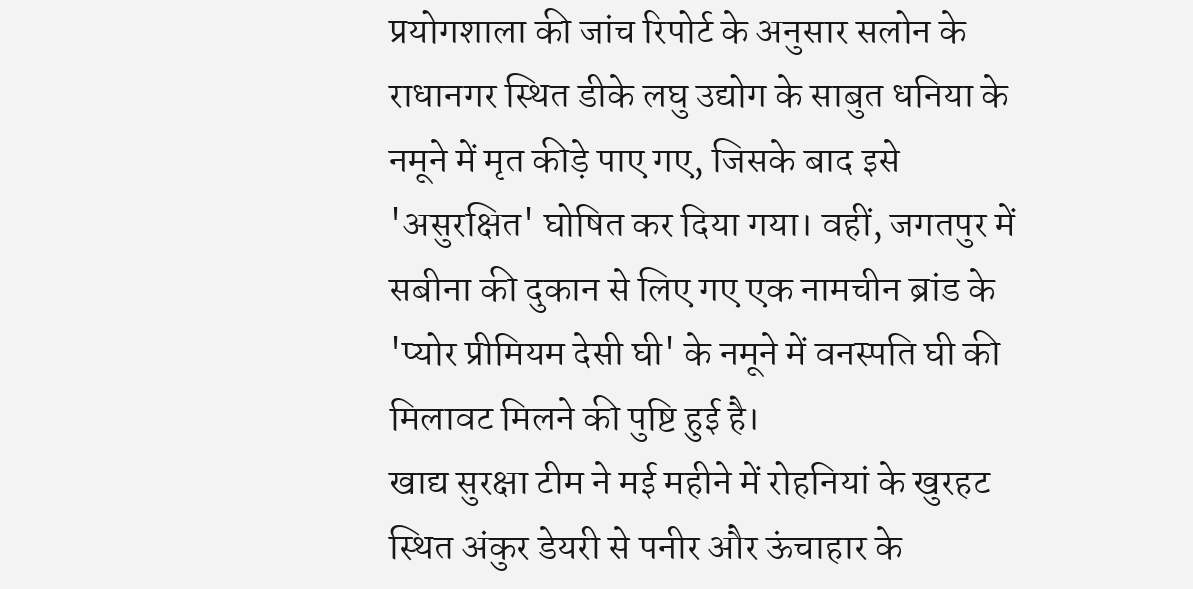प्रयोगशाला की जांच रिपोर्ट के अनुसार सलोन के राधानगर स्थित डीके लघु उद्योग के साबुत धनिया के नमूने में मृत कीड़े पाए गए, जिसके बाद इसे 'असुरक्षित' घोषित कर दिया गया। वहीं, जगतपुर में सबीना की दुकान से लिए गए एक नामचीन ब्रांड के 'प्योर प्रीमियम देसी घी' के नमूने में वनस्पति घी की मिलावट मिलने की पुष्टि हुई है।
खाद्य सुरक्षा टीम ने मई महीने में रोहनियां के खुरहट स्थित अंकुर डेयरी से पनीर और ऊंचाहार के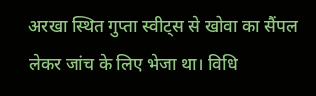अरखा स्थित गुप्ता स्वीट्स से खोवा का सैंपल लेकर जांच के लिए भेजा था। विधि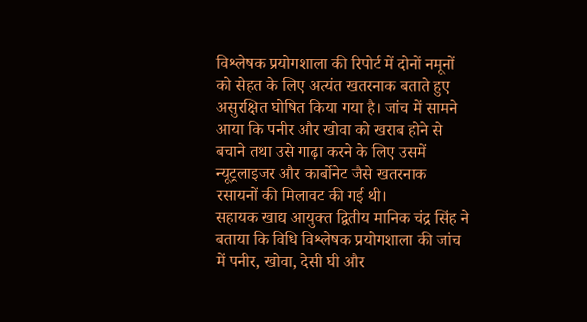विश्लेषक प्रयोगशाला की रिपोर्ट में दोनों नमूनों को सेहत के लिए अत्यंत खतरनाक बताते हुए असुरक्षित घोषित किया गया है। जांच में सामने आया कि पनीर और खोवा को खराब होने से बचाने तथा उसे गाढ़ा करने के लिए उसमें न्यूट्रलाइजर और कार्बोनेट जैसे खतरनाक रसायनों की मिलावट की गई थी।
सहायक खाद्य आयुक्त द्वितीय मानिक चंद्र सिंह ने बताया कि विधि विश्लेषक प्रयोगशाला की जांच में पनीर, खोवा, देसी घी और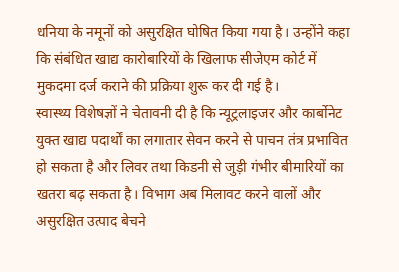धनिया के नमूनों को असुरक्षित घोषित किया गया है। उन्होंने कहा कि संबंधित खाद्य कारोबारियों के खिलाफ सीजेएम कोर्ट में मुकदमा दर्ज कराने की प्रक्रिया शुरू कर दी गई है।
स्वास्थ्य विशेषज्ञों ने चेतावनी दी है कि न्यूट्रलाइजर और कार्बोनेट युक्त खाद्य पदार्थों का लगातार सेवन करने से पाचन तंत्र प्रभावित हो सकता है और लिवर तथा किडनी से जुड़ी गंभीर बीमारियों का खतरा बढ़ सकता है। विभाग अब मिलावट करने वालों और असुरक्षित उत्पाद बेचने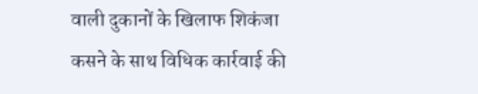वाली दुकानों के खिलाफ शिकंजा कसने के साथ विधिक कार्रवाई की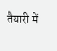तैयारी में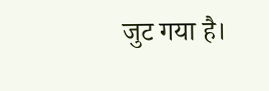जुट गया है।